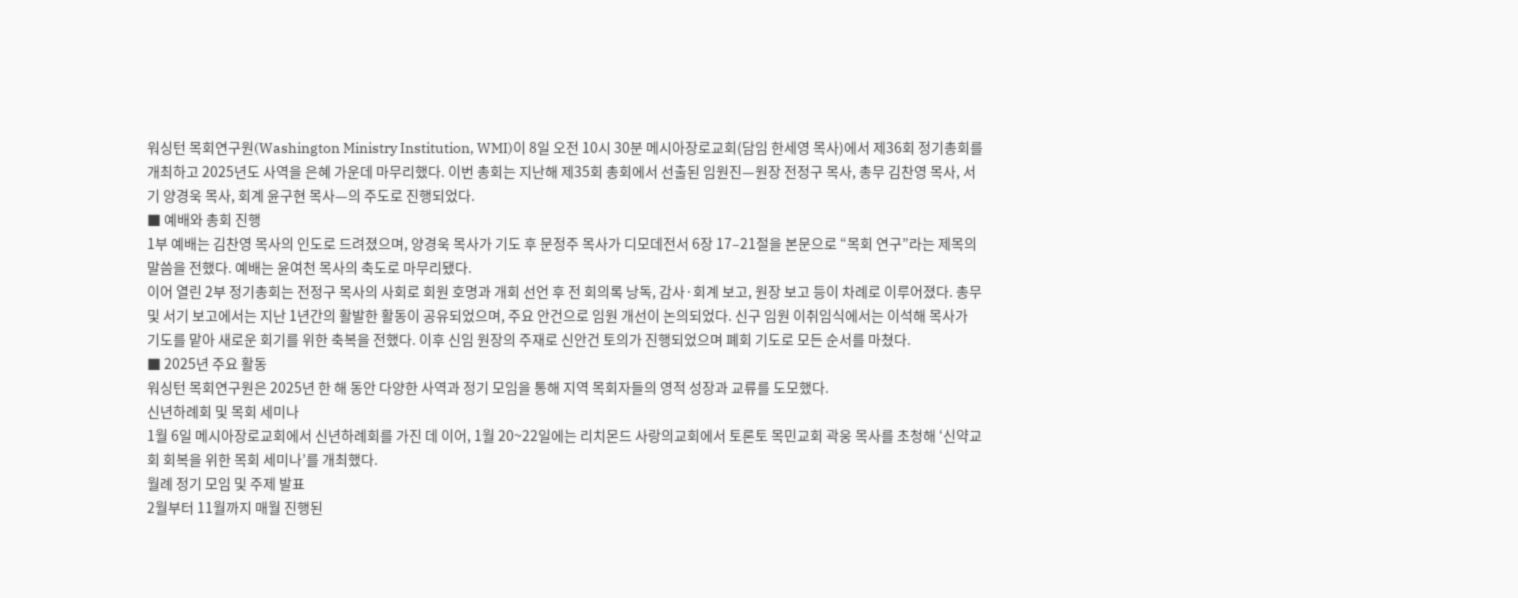워싱턴 목회연구원(Washington Ministry Institution, WMI)이 8일 오전 10시 30분 메시아장로교회(담임 한세영 목사)에서 제36회 정기총회를 개최하고 2025년도 사역을 은혜 가운데 마무리했다. 이번 총회는 지난해 제35회 총회에서 선출된 임원진—원장 전정구 목사, 총무 김찬영 목사, 서기 양경욱 목사, 회계 윤구현 목사—의 주도로 진행되었다.
■ 예배와 총회 진행
1부 예배는 김찬영 목사의 인도로 드려졌으며, 양경욱 목사가 기도 후 문정주 목사가 디모데전서 6장 17–21절을 본문으로 “목회 연구”라는 제목의 말씀을 전했다. 예배는 윤여천 목사의 축도로 마무리됐다.
이어 열린 2부 정기총회는 전정구 목사의 사회로 회원 호명과 개회 선언 후 전 회의록 낭독, 감사·회계 보고, 원장 보고 등이 차례로 이루어졌다. 총무 및 서기 보고에서는 지난 1년간의 활발한 활동이 공유되었으며, 주요 안건으로 임원 개선이 논의되었다. 신구 임원 이취임식에서는 이석해 목사가 기도를 맡아 새로운 회기를 위한 축복을 전했다. 이후 신임 원장의 주재로 신안건 토의가 진행되었으며 폐회 기도로 모든 순서를 마쳤다.
■ 2025년 주요 활동
워싱턴 목회연구원은 2025년 한 해 동안 다양한 사역과 정기 모임을 통해 지역 목회자들의 영적 성장과 교류를 도모했다.
신년하례회 및 목회 세미나
1월 6일 메시아장로교회에서 신년하례회를 가진 데 이어, 1월 20~22일에는 리치몬드 사랑의교회에서 토론토 목민교회 곽웅 목사를 초청해 ‘신약교회 회복을 위한 목회 세미나’를 개최했다.
월례 정기 모임 및 주제 발표
2월부터 11월까지 매월 진행된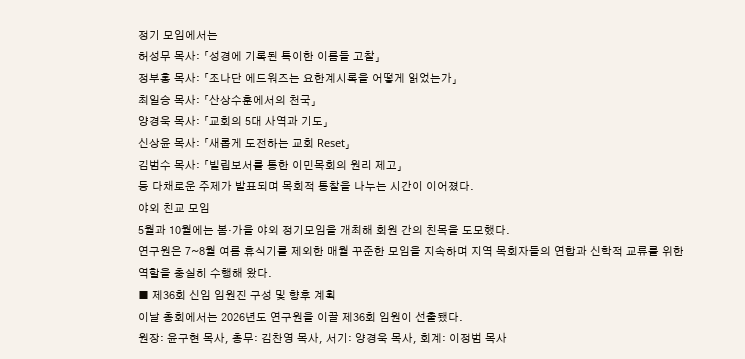정기 모임에서는
허성무 목사: 「성경에 기록된 특이한 이름들 고찰」
정부홍 목사: 「조나단 에드워즈는 요한계시록을 어떻게 읽었는가」
최일승 목사: 「산상수훈에서의 천국」
양경욱 목사: 「교회의 5대 사역과 기도」
신상윤 목사: 「새롭게 도전하는 교회 Reset」
김범수 목사: 「빌립보서를 통한 이민목회의 원리 제고」
등 다채로운 주제가 발표되며 목회적 통찰을 나누는 시간이 이어졌다.
야외 친교 모임
5월과 10월에는 봄·가을 야외 정기모임을 개최해 회원 간의 친목을 도모했다.
연구원은 7~8월 여름 휴식기를 제외한 매월 꾸준한 모임을 지속하며 지역 목회자들의 연합과 신학적 교류를 위한 역할을 충실히 수행해 왔다.
■ 제36회 신임 임원진 구성 및 향후 계획
이날 총회에서는 2026년도 연구원을 이끌 제36회 임원이 선출됐다.
원장: 윤구현 목사, 총무: 김찬영 목사, 서기: 양경욱 목사, 회계: 이정범 목사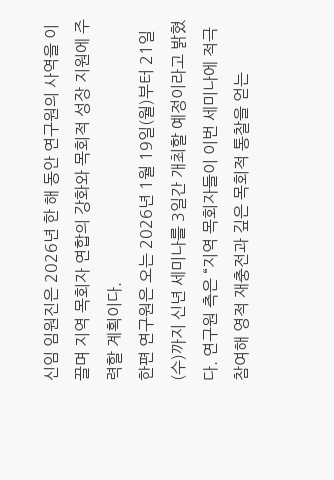신임 임원진은 2026년 한 해 동안 연구원의 사역을 이끌며 지역 목회자 연합의 강화와 목회적 성장 지원에 주력할 계획이다.
한편 연구원은 오는 2026년 1월 19일(월)부터 21일(수)까지 신년 세미나를 3일간 개최할 예정이라고 밝혔다. 연구원 측은 “지역 목회자들이 이번 세미나에 적극 참여해 영적 재충전과 깊은 목회적 통찰을 얻는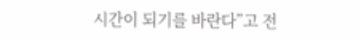시간이 되기를 바란다”고 전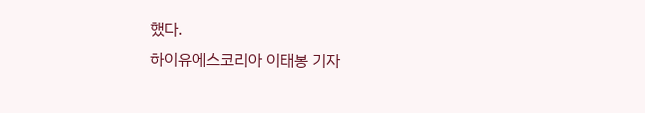했다.
하이유에스코리아 이태봉 기자